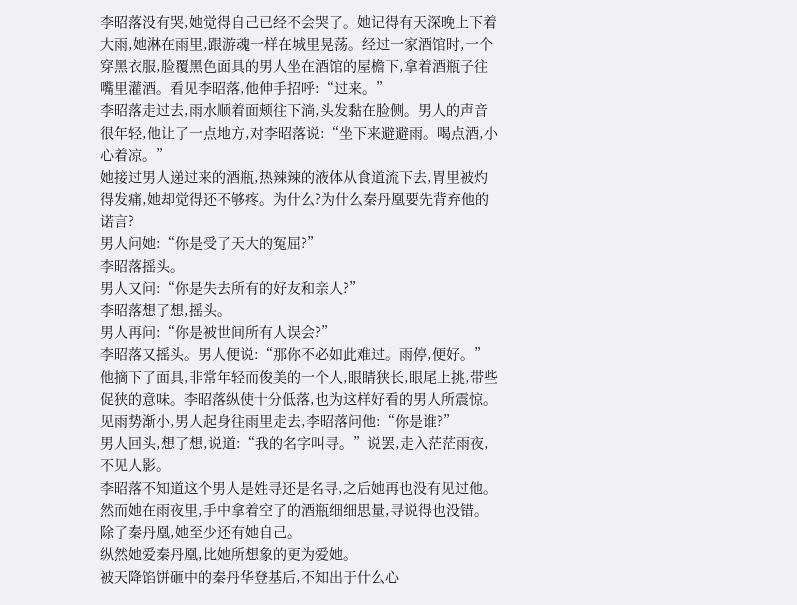李昭落没有哭,她觉得自己已经不会哭了。她记得有天深晚上下着大雨,她淋在雨里,跟游魂一样在城里晃荡。经过一家酒馆时,一个穿黑衣服,脸覆黑色面具的男人坐在酒馆的屋檐下,拿着酒瓶子往嘴里灌酒。看见李昭落,他伸手招呼:“过来。”
李昭落走过去,雨水顺着面颊往下淌,头发黏在脸侧。男人的声音很年轻,他让了一点地方,对李昭落说:“坐下来避避雨。喝点酒,小心着凉。”
她接过男人递过来的酒瓶,热辣辣的液体从食道流下去,胃里被灼得发痛,她却觉得还不够疼。为什么?为什么秦丹凰要先背弃他的诺言?
男人问她:“你是受了天大的冤屈?”
李昭落摇头。
男人又问:“你是失去所有的好友和亲人?”
李昭落想了想,摇头。
男人再问:“你是被世间所有人误会?”
李昭落又摇头。男人便说:“那你不必如此难过。雨停,便好。”
他摘下了面具,非常年轻而俊美的一个人,眼睛狭长,眼尾上挑,带些促狭的意味。李昭落纵使十分低落,也为这样好看的男人所震惊。见雨势渐小,男人起身往雨里走去,李昭落问他:“你是谁?”
男人回头,想了想,说道:“我的名字叫寻。”说罢,走入茫茫雨夜,不见人影。
李昭落不知道这个男人是姓寻还是名寻,之后她再也没有见过他。然而她在雨夜里,手中拿着空了的酒瓶细细思量,寻说得也没错。除了秦丹凰,她至少还有她自己。
纵然她爱秦丹凰,比她所想象的更为爱她。
被天降馅饼砸中的秦丹华登基后,不知出于什么心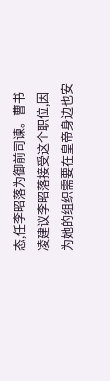态,任李昭落为御前司谏。曹书凌建议李昭落接受这个职位,因为她的组织需要在皇帝身边也安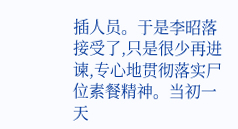插人员。于是李昭落接受了,只是很少再进谏,专心地贯彻落实尸位素餐精神。当初一天